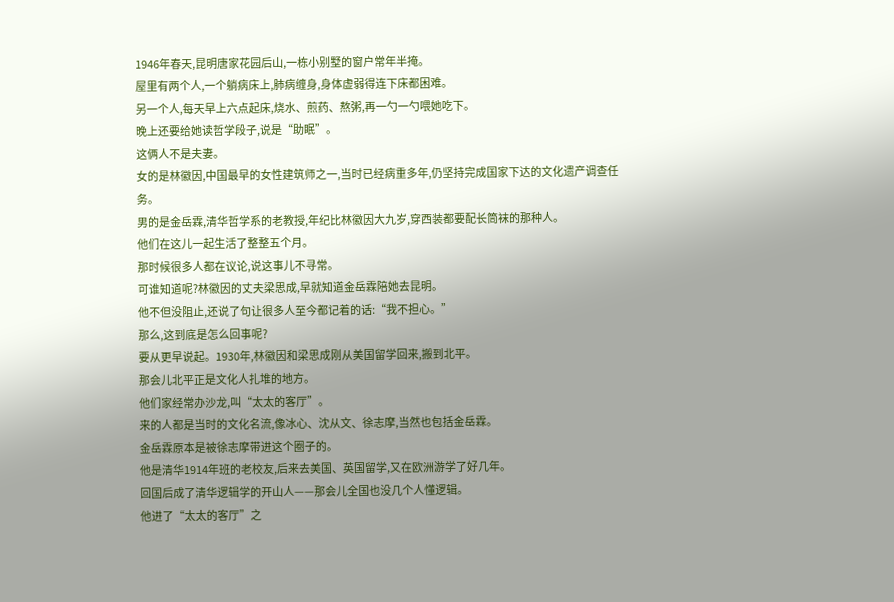1946年春天,昆明唐家花园后山,一栋小别墅的窗户常年半掩。
屋里有两个人,一个躺病床上,肺病缠身,身体虚弱得连下床都困难。
另一个人,每天早上六点起床,烧水、煎药、熬粥,再一勺一勺喂她吃下。
晚上还要给她读哲学段子,说是“助眠”。
这俩人不是夫妻。
女的是林徽因,中国最早的女性建筑师之一,当时已经病重多年,仍坚持完成国家下达的文化遗产调查任务。
男的是金岳霖,清华哲学系的老教授,年纪比林徽因大九岁,穿西装都要配长筒袜的那种人。
他们在这儿一起生活了整整五个月。
那时候很多人都在议论,说这事儿不寻常。
可谁知道呢?林徽因的丈夫梁思成,早就知道金岳霖陪她去昆明。
他不但没阻止,还说了句让很多人至今都记着的话:“我不担心。”
那么,这到底是怎么回事呢?
要从更早说起。1930年,林徽因和梁思成刚从美国留学回来,搬到北平。
那会儿北平正是文化人扎堆的地方。
他们家经常办沙龙,叫“太太的客厅”。
来的人都是当时的文化名流,像冰心、沈从文、徐志摩,当然也包括金岳霖。
金岳霖原本是被徐志摩带进这个圈子的。
他是清华1914年班的老校友,后来去美国、英国留学,又在欧洲游学了好几年。
回国后成了清华逻辑学的开山人——那会儿全国也没几个人懂逻辑。
他进了“太太的客厅”之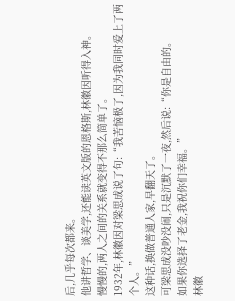后,几乎每次都来。
他讲哲学、谈美学,还能读英文版的恩格斯,林徽因听得入神。
慢慢的,两人之间的关系就变得不那么简单了。
1932年,林徽因对梁思成说了句:“我苦恼极了,因为我同时爱上了两个人。”
这种话,换做普通人家,早翻天了。
可梁思成没吵没闹,只是沉默了一夜,然后说:“你是自由的。
如果你选择了老金,我祝你们幸福。”
林徽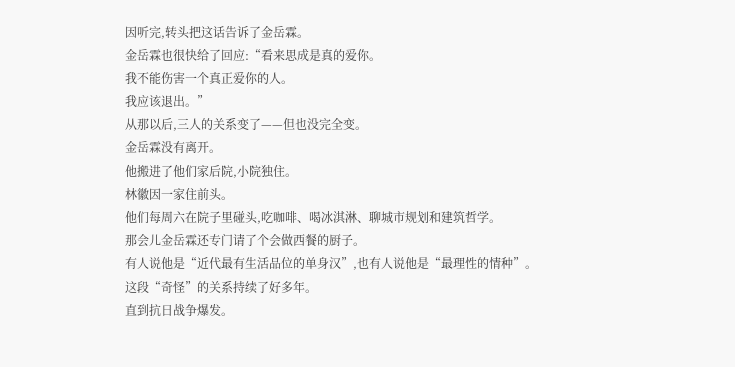因听完,转头把这话告诉了金岳霖。
金岳霖也很快给了回应:“看来思成是真的爱你。
我不能伤害一个真正爱你的人。
我应该退出。”
从那以后,三人的关系变了——但也没完全变。
金岳霖没有离开。
他搬进了他们家后院,小院独住。
林徽因一家住前头。
他们每周六在院子里碰头,吃咖啡、喝冰淇淋、聊城市规划和建筑哲学。
那会儿金岳霖还专门请了个会做西餐的厨子。
有人说他是“近代最有生活品位的单身汉”,也有人说他是“最理性的情种”。
这段“奇怪”的关系持续了好多年。
直到抗日战争爆发。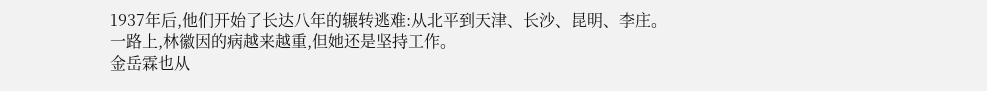1937年后,他们开始了长达八年的辗转逃难:从北平到天津、长沙、昆明、李庄。
一路上,林徽因的病越来越重,但她还是坚持工作。
金岳霖也从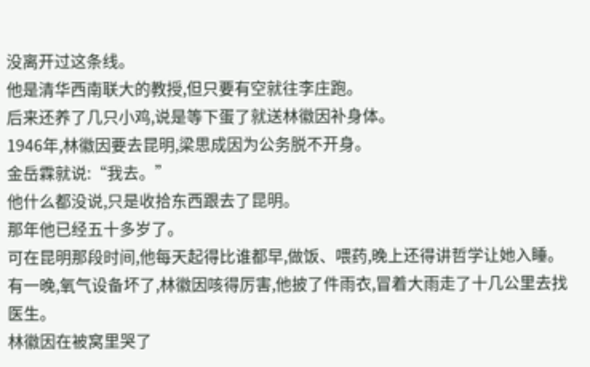没离开过这条线。
他是清华西南联大的教授,但只要有空就往李庄跑。
后来还养了几只小鸡,说是等下蛋了就送林徽因补身体。
1946年,林徽因要去昆明,梁思成因为公务脱不开身。
金岳霖就说:“我去。”
他什么都没说,只是收拾东西跟去了昆明。
那年他已经五十多岁了。
可在昆明那段时间,他每天起得比谁都早,做饭、喂药,晚上还得讲哲学让她入睡。
有一晚,氧气设备坏了,林徽因咳得厉害,他披了件雨衣,冒着大雨走了十几公里去找医生。
林徽因在被窝里哭了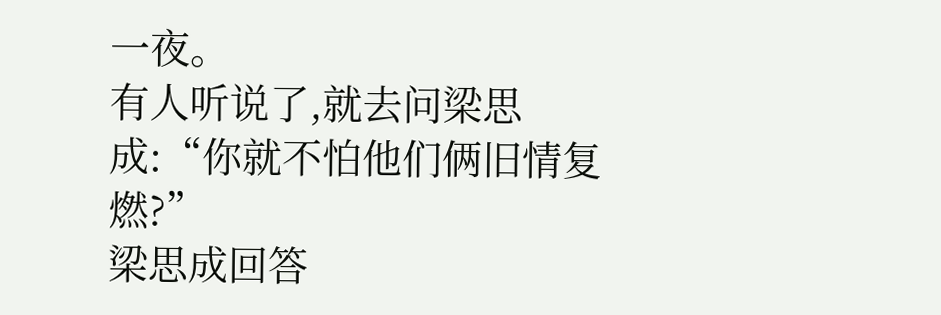一夜。
有人听说了,就去问梁思成:“你就不怕他们俩旧情复燃?”
梁思成回答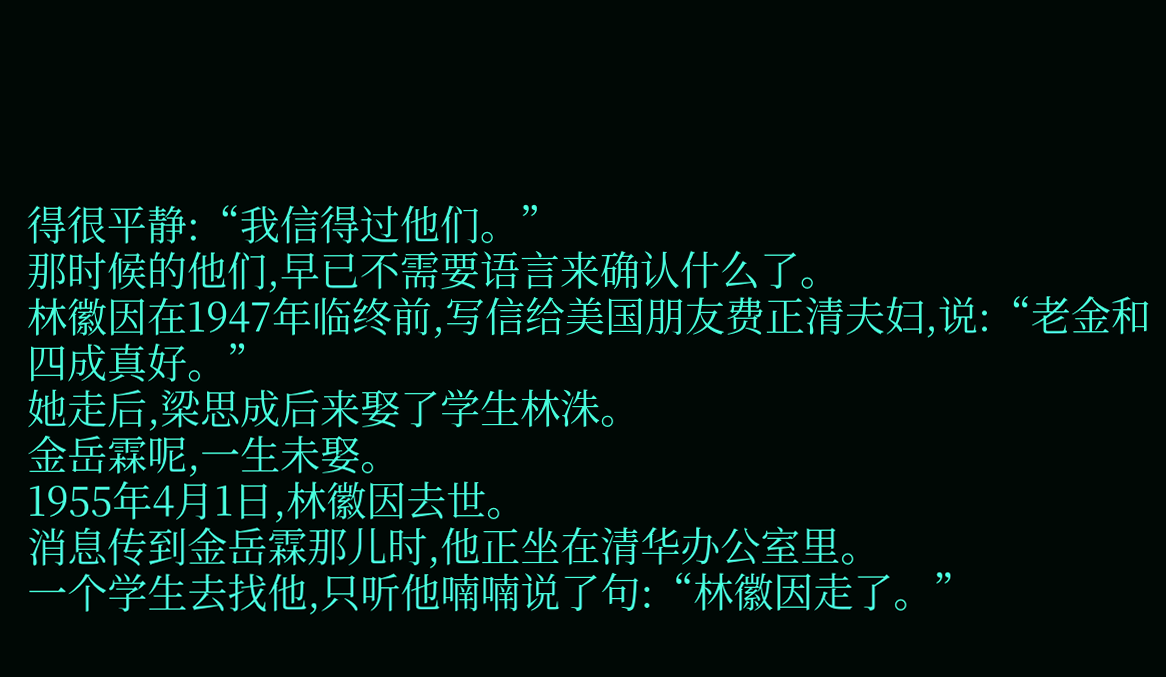得很平静:“我信得过他们。”
那时候的他们,早已不需要语言来确认什么了。
林徽因在1947年临终前,写信给美国朋友费正清夫妇,说:“老金和四成真好。”
她走后,梁思成后来娶了学生林洙。
金岳霖呢,一生未娶。
1955年4月1日,林徽因去世。
消息传到金岳霖那儿时,他正坐在清华办公室里。
一个学生去找他,只听他喃喃说了句:“林徽因走了。”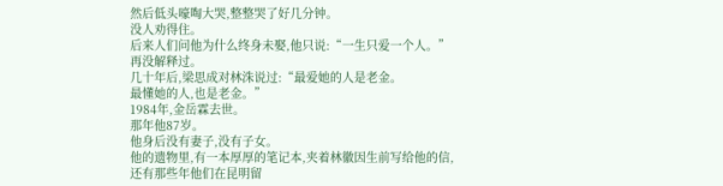然后低头嚎啕大哭,整整哭了好几分钟。
没人劝得住。
后来人们问他为什么终身未娶,他只说:“一生只爱一个人。”
再没解释过。
几十年后,梁思成对林洙说过:“最爱她的人是老金。
最懂她的人,也是老金。”
1984年,金岳霖去世。
那年他87岁。
他身后没有妻子,没有子女。
他的遗物里,有一本厚厚的笔记本,夹着林徽因生前写给他的信,还有那些年他们在昆明留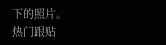下的照片。
热门跟贴